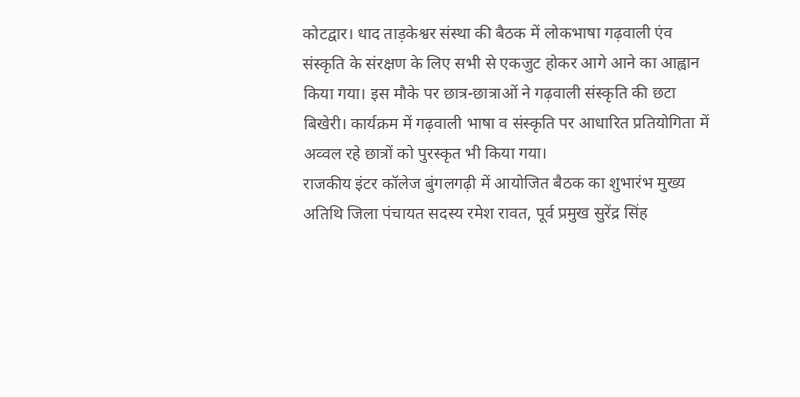कोटद्वार। धाद ताड़केश्वर संस्था की बैठक में लोकभाषा गढ़वाली एंव संस्कृति के संरक्षण के लिए सभी से एकजुट होकर आगे आने का आह्वान किया गया। इस मौके पर छात्र-छात्राओं ने गढ़वाली संस्कृति की छटा बिखेरी। कार्यक्रम में गढ़वाली भाषा व संस्कृति पर आधारित प्रतियोगिता में अव्वल रहे छात्रों को पुरस्कृत भी किया गया।
राजकीय इंटर कॉलेज बुंगलगढ़ी में आयोजित बैठक का शुभारंभ मुख्य अतिथि जिला पंचायत सदस्य रमेश रावत, पूर्व प्रमुख सुरेंद्र सिंह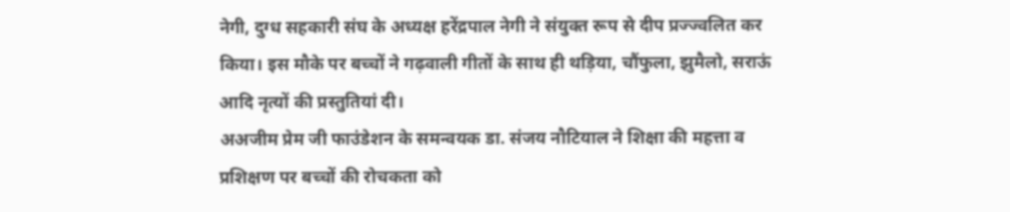नेगी, दुग्ध सहकारी संघ के अध्यक्ष हरेंद्रपाल नेगी ने संयुक्त रूप से दीप प्रज्ज्वलित कर किया। इस मौके पर बच्चों ने गढ़वाली गीतों के साथ ही थड़िया, चौंफुला, झुमैलो, सराऊं आदि नृत्यों की प्रस्तुतियां दी।
अअजीम प्रेम जी फाउंडेशन के समन्वयक डा. संजय नौटियाल ने शिक्षा की महत्ता व प्रशिक्षण पर बच्चों की रोचकता को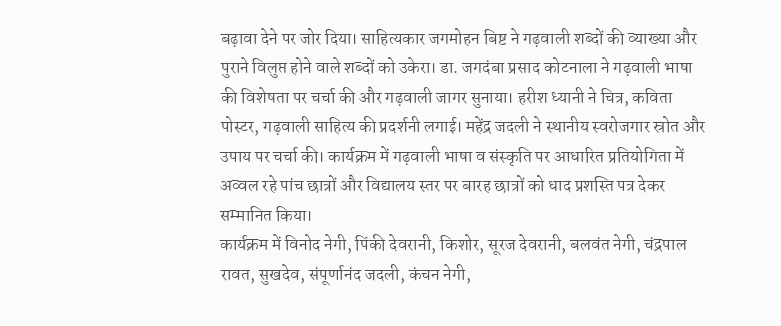बढ़ावा देने पर जोर दिया। साहित्यकार जगमोहन बिष्ट ने गढ़वाली शब्दों की व्याख्या और पुराने विलुप्त होने वाले शब्दों को उकेरा। डा. जगदंबा प्रसाद कोटनाला ने गढ़वाली भाषा की विशेषता पर चर्चा की और गढ़वाली जागर सुनाया। हरीश ध्यानी ने चित्र, कविता पोस्टर, गढ़वाली साहित्य की प्रदर्शनी लगाई। महेंद्र जदली ने स्थानीय स्वरोजगार स्रोत और उपाय पर चर्चा की। कार्यक्रम में गढ़वाली भाषा व संस्कृति पर आधारित प्रतियोगिता में अव्वल रहे पांच छात्रों और विद्यालय स्तर पर बारह छात्रों को धाद प्रशस्ति पत्र देकर सम्मानित किया।
कार्यक्रम में विनोद नेगी, पिंकी देवरानी, किशोर, सूरज देवरानी, बलवंत नेगी, चंद्रपाल रावत, सुखदेव, संपूर्णानंद जदली, कंचन नेगी,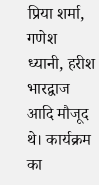प्रिया शर्मा, गणेश ध्यानी, हरीश भारद्वाज आदि मौजूद थे। कार्यक्रम का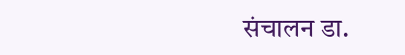संचालन डा.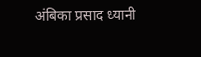अंबिका प्रसाद ध्यानी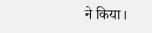ने किया।